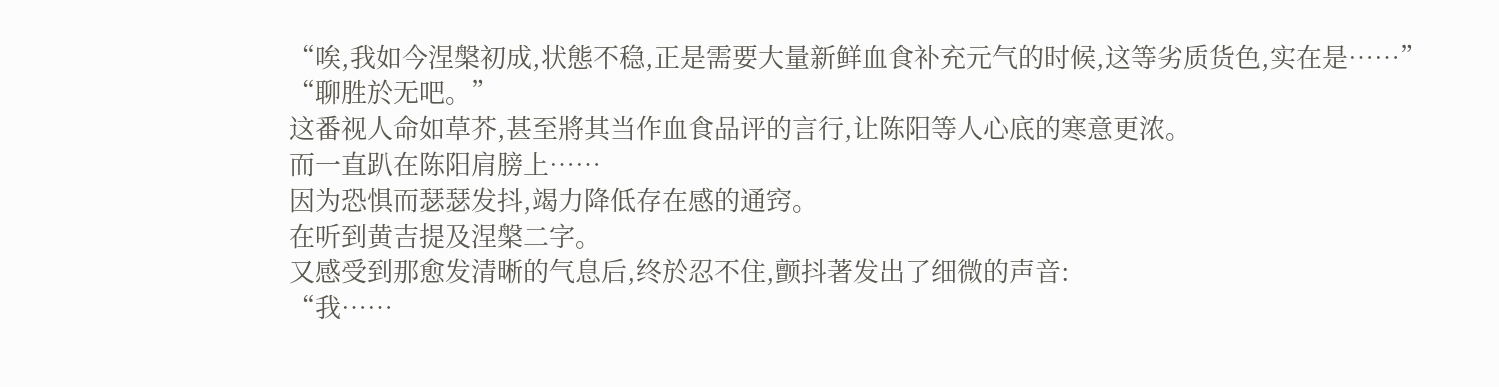“唉,我如今涅槃初成,状態不稳,正是需要大量新鲜血食补充元气的时候,这等劣质货色,实在是……”
“聊胜於无吧。”
这番视人命如草芥,甚至將其当作血食品评的言行,让陈阳等人心底的寒意更浓。
而一直趴在陈阳肩膀上……
因为恐惧而瑟瑟发抖,竭力降低存在感的通窍。
在听到黄吉提及涅槃二字。
又感受到那愈发清晰的气息后,终於忍不住,颤抖著发出了细微的声音:
“我……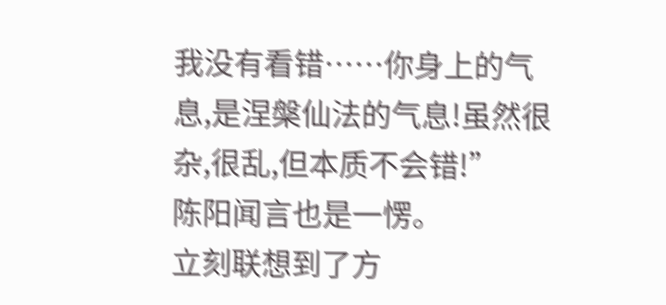我没有看错……你身上的气息,是涅槃仙法的气息!虽然很杂,很乱,但本质不会错!”
陈阳闻言也是一愣。
立刻联想到了方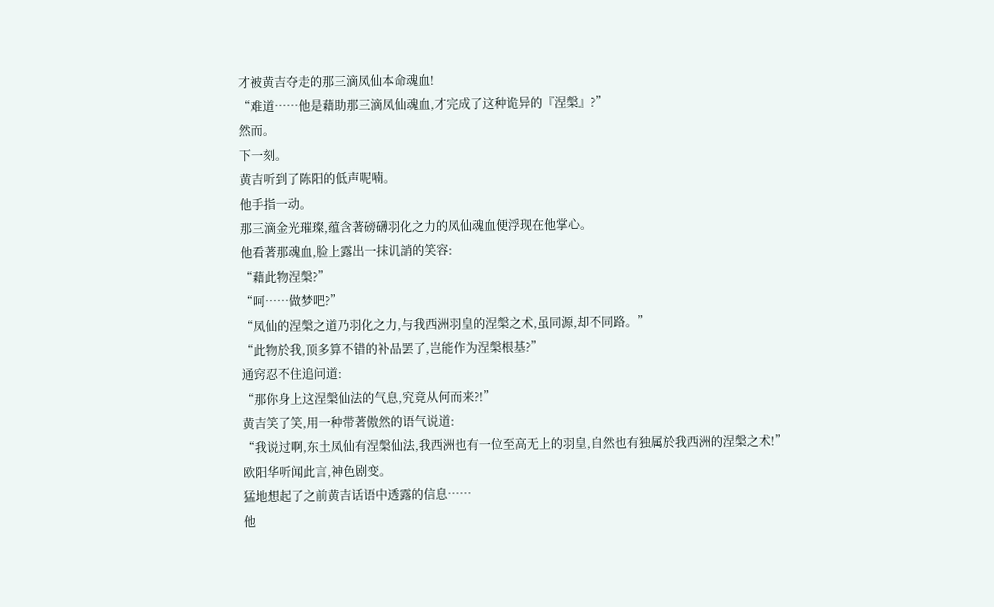才被黄吉夺走的那三滴凤仙本命魂血!
“难道……他是藉助那三滴凤仙魂血,才完成了这种诡异的『涅槃』?”
然而。
下一刻。
黄吉听到了陈阳的低声呢喃。
他手指一动。
那三滴金光璀璨,蕴含著磅礴羽化之力的凤仙魂血便浮现在他掌心。
他看著那魂血,脸上露出一抹讥誚的笑容:
“藉此物涅槃?”
“呵……做梦吧?”
“凤仙的涅槃之道乃羽化之力,与我西洲羽皇的涅槃之术,虽同源,却不同路。”
“此物於我,顶多算不错的补品罢了,岂能作为涅槃根基?”
通窍忍不住追问道:
“那你身上这涅槃仙法的气息,究竟从何而来?!”
黄吉笑了笑,用一种带著傲然的语气说道:
“我说过啊,东土凤仙有涅槃仙法,我西洲也有一位至高无上的羽皇,自然也有独属於我西洲的涅槃之术!”
欧阳华听闻此言,神色剧变。
猛地想起了之前黄吉话语中透露的信息……
他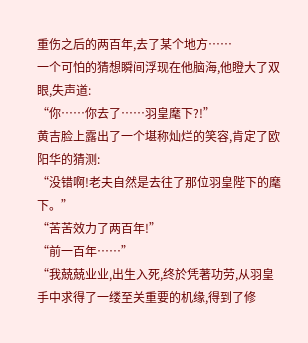重伤之后的两百年,去了某个地方……
一个可怕的猜想瞬间浮现在他脑海,他瞪大了双眼,失声道:
“你……你去了……羽皇麾下?!”
黄吉脸上露出了一个堪称灿烂的笑容,肯定了欧阳华的猜测:
“没错啊!老夫自然是去往了那位羽皇陛下的麾下。”
“苦苦效力了两百年!”
“前一百年……”
“我兢兢业业,出生入死,终於凭著功劳,从羽皇手中求得了一缕至关重要的机缘,得到了修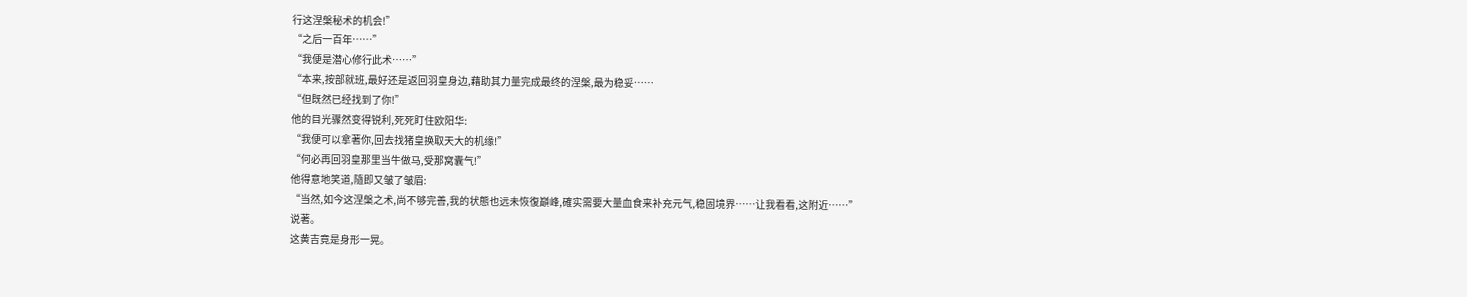行这涅槃秘术的机会!”
“之后一百年……”
“我便是潜心修行此术……”
“本来,按部就班,最好还是返回羽皇身边,藉助其力量完成最终的涅槃,最为稳妥……
“但既然已经找到了你!”
他的目光骤然变得锐利,死死盯住欧阳华:
“我便可以拿著你,回去找猪皇换取天大的机缘!”
“何必再回羽皇那里当牛做马,受那窝囊气!”
他得意地笑道,隨即又皱了皱眉:
“当然,如今这涅槃之术,尚不够完善,我的状態也远未恢復巔峰,確实需要大量血食来补充元气,稳固境界……让我看看,这附近……”
说著。
这黄吉竟是身形一晃。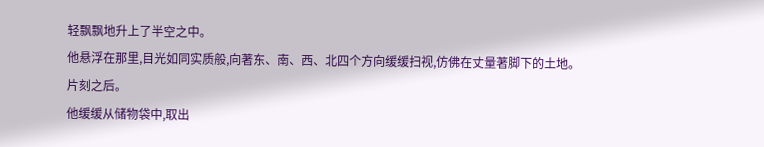轻飘飘地升上了半空之中。
他悬浮在那里,目光如同实质般,向著东、南、西、北四个方向缓缓扫视,仿佛在丈量著脚下的土地。
片刻之后。
他缓缓从储物袋中,取出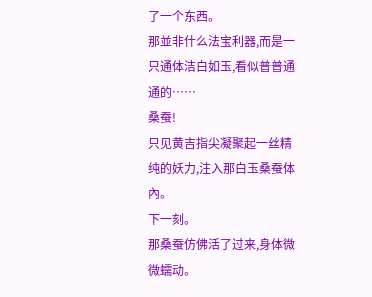了一个东西。
那並非什么法宝利器,而是一只通体洁白如玉,看似普普通通的……
桑蚕!
只见黄吉指尖凝聚起一丝精纯的妖力,注入那白玉桑蚕体內。
下一刻。
那桑蚕仿佛活了过来,身体微微蠕动。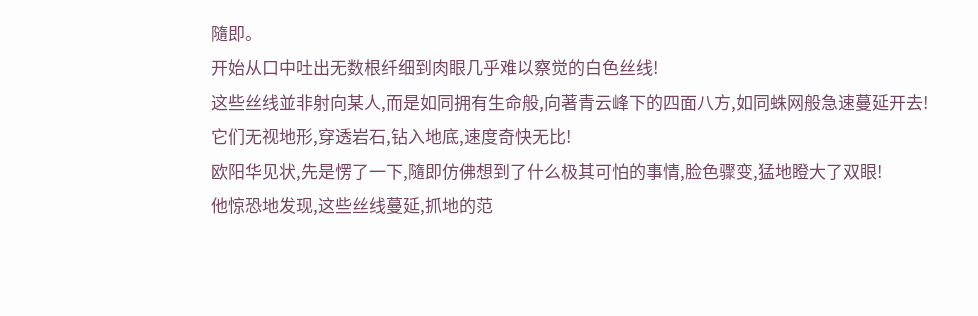隨即。
开始从口中吐出无数根纤细到肉眼几乎难以察觉的白色丝线!
这些丝线並非射向某人,而是如同拥有生命般,向著青云峰下的四面八方,如同蛛网般急速蔓延开去!
它们无视地形,穿透岩石,钻入地底,速度奇快无比!
欧阳华见状,先是愣了一下,隨即仿佛想到了什么极其可怕的事情,脸色骤变,猛地瞪大了双眼!
他惊恐地发现,这些丝线蔓延,抓地的范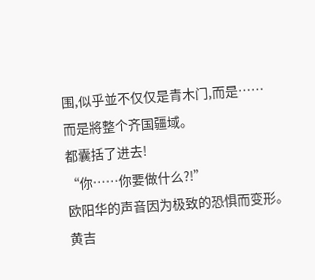围,似乎並不仅仅是青木门,而是……
而是將整个齐国疆域。
都囊括了进去!
“你……你要做什么?!”
欧阳华的声音因为极致的恐惧而变形。
黄吉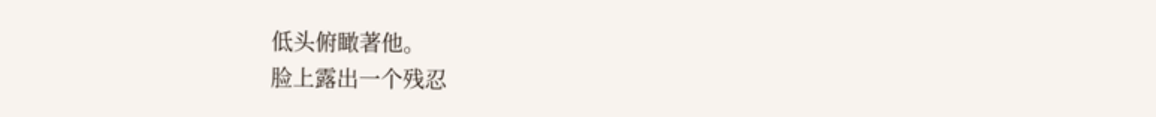低头俯瞰著他。
脸上露出一个残忍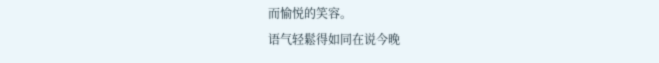而愉悦的笑容。
语气轻鬆得如同在说今晚